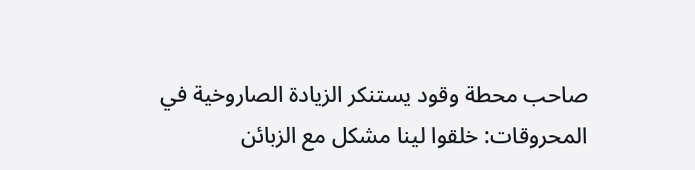صاحب محطة وقود يستنكر الزيادة الصاروخية في المحروقات: خلقوا لينا مشكل مع الزبائن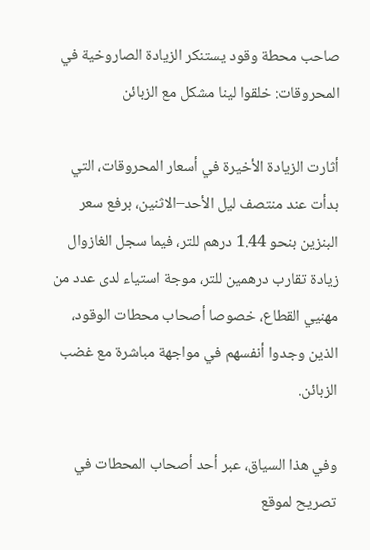صاحب محطة وقود يستنكر الزيادة الصاروخية في المحروقات: خلقوا لينا مشكل مع الزبائن

أثارت الزيادة الأخيرة في أسعار المحروقات، التي بدأت عند منتصف ليل الأحد–الاثنين، برفع سعر البنزين بنحو 1.44 درهم للتر، فيما سجل الغازوال زيادة تقارب درهمين للتر، موجة استياء لدى عدد من مهنيي القطاع، خصوصا أصحاب محطات الوقود، الذين وجدوا أنفسهم في مواجهة مباشرة مع غضب الزبائن.

وفي هذا السياق، عبر أحد أصحاب المحطات في تصريح لموقع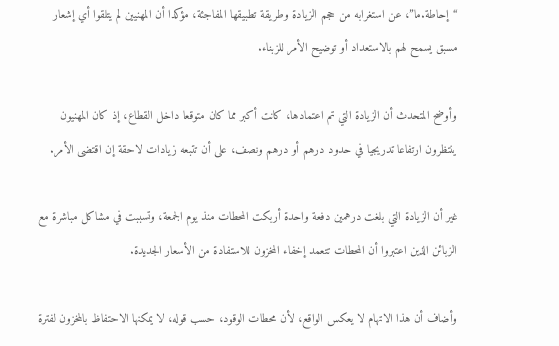“إحاطة.ما”، عن استغرابه من حجم الزيادة وطريقة تطبيقها المفاجئة، مؤكدا أن المهنيين لم يتلقوا أي إشعار مسبق يسمح لهم بالاستعداد أو توضيح الأمر للزبناء.

وأوضح المتحدث أن الزيادة التي تم اعتمادها، كانت أكبر مما كان متوقعا داخل القطاع، إذ كان المهنيون ينتظرون ارتفاعا تدريجيا في حدود درهم أو درهم ونصف، على أن تتبعه زيادات لاحقة إن اقتضى الأمر.

غير أن الزيادة التي بلغت درهمين دفعة واحدة أربكت المحطات منذ يوم الجمعة، وتسببت في مشاكل مباشرة مع الزبائن الذين اعتبروا أن المحطات تتعمد إخفاء المخزون للاستفادة من الأسعار الجديدة.

وأضاف أن هذا الاتهام لا يعكس الواقع، لأن محطات الوقود، حسب قوله، لا يمكنها الاحتفاظ بالمخزون لفترة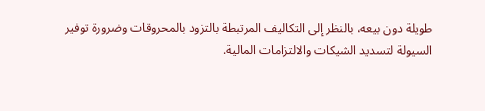طويلة دون بيعه، بالنظر إلى التكاليف المرتبطة بالتزود بالمحروقات وضرورة توفير السيولة لتسديد الشيكات والالتزامات المالية.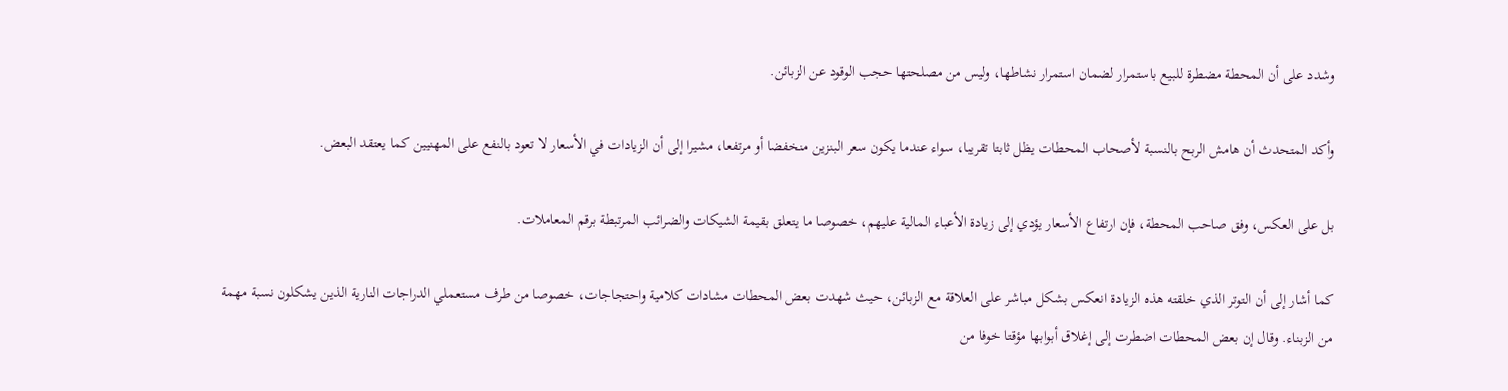وشدد على أن المحطة مضطرة للبيع باستمرار لضمان استمرار نشاطها، وليس من مصلحتها حجب الوقود عن الزبائن.

وأكد المتحدث أن هامش الربح بالنسبة لأصحاب المحطات يظل ثابتا تقريبا، سواء عندما يكون سعر البنزين منخفضا أو مرتفعا، مشيرا إلى أن الزيادات في الأسعار لا تعود بالنفع على المهنيين كما يعتقد البعض.

بل على العكس، وفق صاحب المحطة، فإن ارتفاع الأسعار يؤدي إلى زيادة الأعباء المالية عليهم، خصوصا ما يتعلق بقيمة الشيكات والضرائب المرتبطة برقم المعاملات.

كما أشار إلى أن التوتر الذي خلقته هذه الزيادة انعكس بشكل مباشر على العلاقة مع الزبائن، حيث شهدت بعض المحطات مشادات كلامية واحتجاجات، خصوصا من طرف مستعملي الدراجات النارية الذين يشكلون نسبة مهمة من الزبناء. وقال إن بعض المحطات اضطرت إلى إغلاق أبوابها مؤقتا خوفا من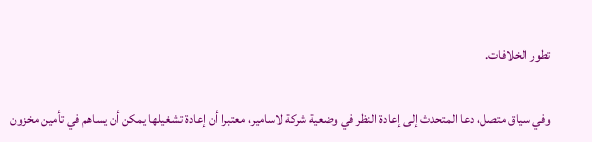تطور الخلافات.

وفي سياق متصل، دعا المتحدث إلى إعادة النظر في وضعية شركة لاسامير، معتبرا أن إعادة تشغيلها يمكن أن يساهم في تأمين مخزون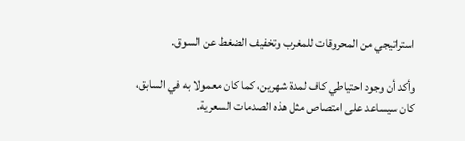استراتيجي من المحروقات للمغرب وتخفيف الضغط عن السوق.

وأكد أن وجود احتياطي كاف لمدة شهرين، كما كان معمولا به في السابق، كان سيساعد على امتصاص مثل هذه الصدمات السعرية.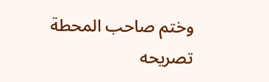وختم صاحب المحطة تصريحه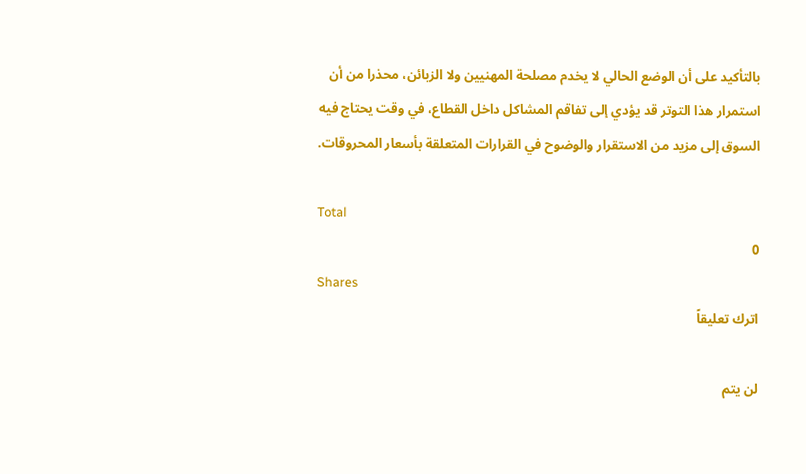بالتأكيد على أن الوضع الحالي لا يخدم مصلحة المهنيين ولا الزبائن، محذرا من أن استمرار هذا التوتر قد يؤدي إلى تفاقم المشاكل داخل القطاع، في وقت يحتاج فيه السوق إلى مزيد من الاستقرار والوضوح في القرارات المتعلقة بأسعار المحروقات.

Total
0
Shares
اترك تعليقاً

لن يتم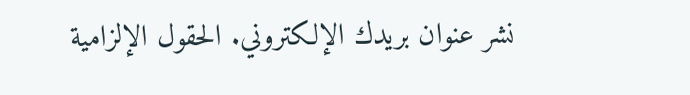نشر عنوان بريدك الإلكتروني. الحقول الإلزامية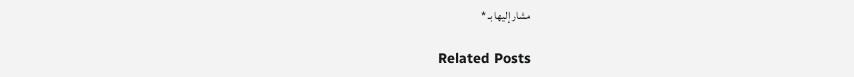مشار إليها بـ *

Related Posts